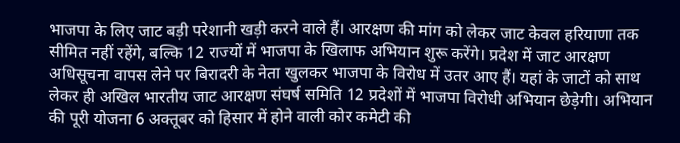भाजपा के लिए जाट बड़ी परेशानी खड़ी करने वाले हैं। आरक्षण की मांग को लेकर जाट केवल हरियाणा तक सीमित नहीं रहेंगे, बल्कि 12 राज्यों में भाजपा के खिलाफ अभियान शुरू करेंगे। प्रदेश में जाट आरक्षण अधिसूचना वापस लेने पर बिरादरी के नेता खुलकर भाजपा के विरोध में उतर आए हैं। यहां के जाटों को साथ लेकर ही अखिल भारतीय जाट आरक्षण संघर्ष समिति 12 प्रदेशों में भाजपा विरोधी अभियान छेड़ेगी। अभियान की पूरी योजना 6 अक्तूबर को हिसार में होने वाली कोर कमेटी की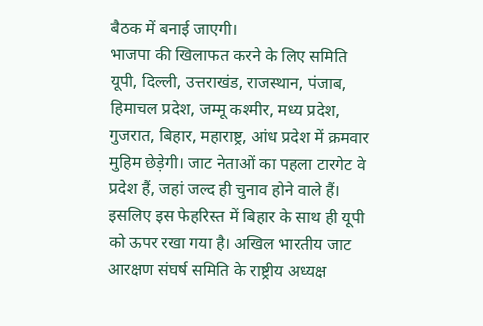बैठक में बनाई जाएगी।
भाजपा की खिलाफत करने के लिए समिति यूपी, दिल्ली, उत्तराखंड, राजस्थान, पंजाब, हिमाचल प्रदेश, जम्मू कश्मीर, मध्य प्रदेश, गुजरात, बिहार, महाराष्ट्र, आंध प्रदेश में क्रमवार मुहिम छेड़ेगी। जाट नेताओं का पहला टारगेट वे प्रदेश हैं, जहां जल्द ही चुनाव होने वाले हैं।
इसलिए इस फेहरिस्त में बिहार के साथ ही यूपी को ऊपर रखा गया है। अखिल भारतीय जाट आरक्षण संघर्ष समिति के राष्ट्रीय अध्यक्ष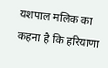यशपाल मलिक का कहना है कि हरियाणा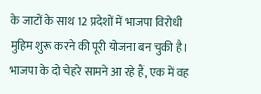के जाटों के साथ 12 प्रदेशों में भाजपा विरोधी मुहिम शुरू करने की पूरी योजना बन चुकी है। भाजपा के दो चेहरे सामने आ रहे हैं, एक में वह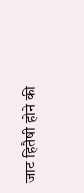जाट हितैषी होने की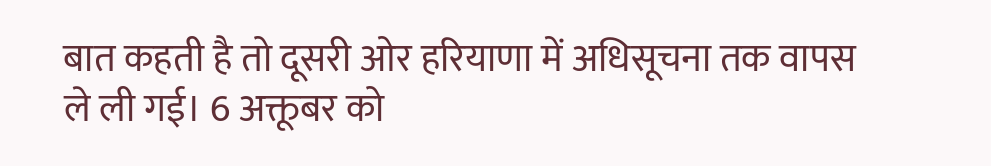बात कहती है तो दूसरी ओर हरियाणा में अधिसूचना तक वापस ले ली गई। 6 अक्तूबर को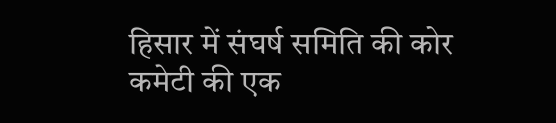हिसार में संघर्ष समिति की कोर कमेटी की एक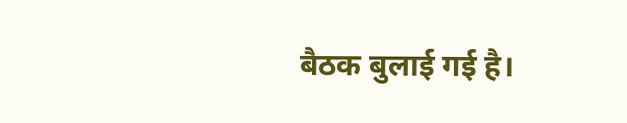बैठक बुलाई गई है।